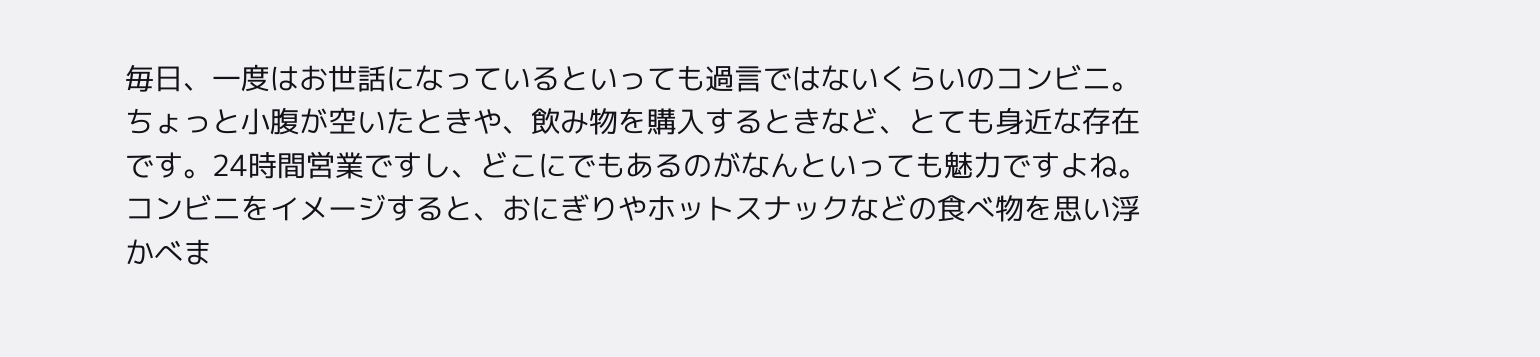毎日、一度はお世話になっているといっても過言ではないくらいのコンビニ。
ちょっと小腹が空いたときや、飲み物を購入するときなど、とても身近な存在です。24時間営業ですし、どこにでもあるのがなんといっても魅力ですよね。
コンビニをイメージすると、おにぎりやホットスナックなどの食べ物を思い浮かべま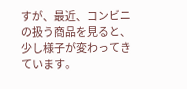すが、最近、コンビニの扱う商品を見ると、少し様子が変わってきています。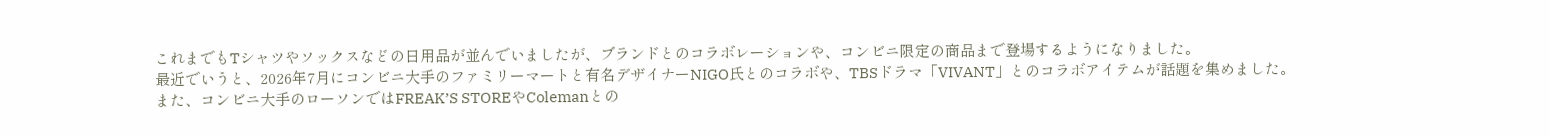これまでもTシャツやソックスなどの日用品が並んでいましたが、ブランドとのコラボレーションや、コンビニ限定の商品まで登場するようになりました。
最近でいうと、2026年7月にコンビニ大手のファミリーマートと有名デザイナーNIGO氏とのコラボや、TBSドラマ「VIVANT」とのコラボアイテムが話題を集めました。
また、コンビニ大手のローソンではFREAK’S STOREやColemanとの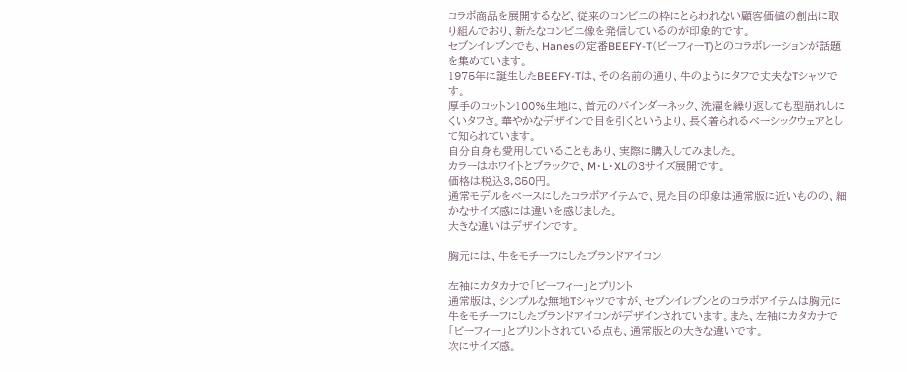コラボ商品を展開するなど、従来のコンビニの枠にとらわれない顧客価値の創出に取り組んでおり、新たなコンビニ像を発信しているのが印象的です。
セブンイレブンでも、Hanesの定番BEEFY-T(ビーフィーT)とのコラボレーションが話題を集めています。
1975年に誕生したBEEFY-Tは、その名前の通り、牛のようにタフで丈夫なTシャツです。
厚手のコットン100%生地に、首元のバインダーネック、洗濯を繰り返しても型崩れしにくいタフさ。華やかなデザインで目を引くというより、長く着られるベーシックウェアとして知られています。
自分自身も愛用していることもあり、実際に購入してみました。
カラーはホワイトとブラックで、M・L・XLの3サイズ展開です。
価格は税込3,850円。
通常モデルをベースにしたコラボアイテムで、見た目の印象は通常版に近いものの、細かなサイズ感には違いを感じました。
大きな違いはデザインです。

胸元には、牛をモチーフにしたブランドアイコン

左袖にカタカナで「ビーフィー」とプリント
通常版は、シンプルな無地Tシャツですが、セブンイレブンとのコラボアイテムは胸元に牛をモチーフにしたブランドアイコンがデザインされています。また、左袖にカタカナで「ビーフィー」とプリントされている点も、通常版との大きな違いです。
次にサイズ感。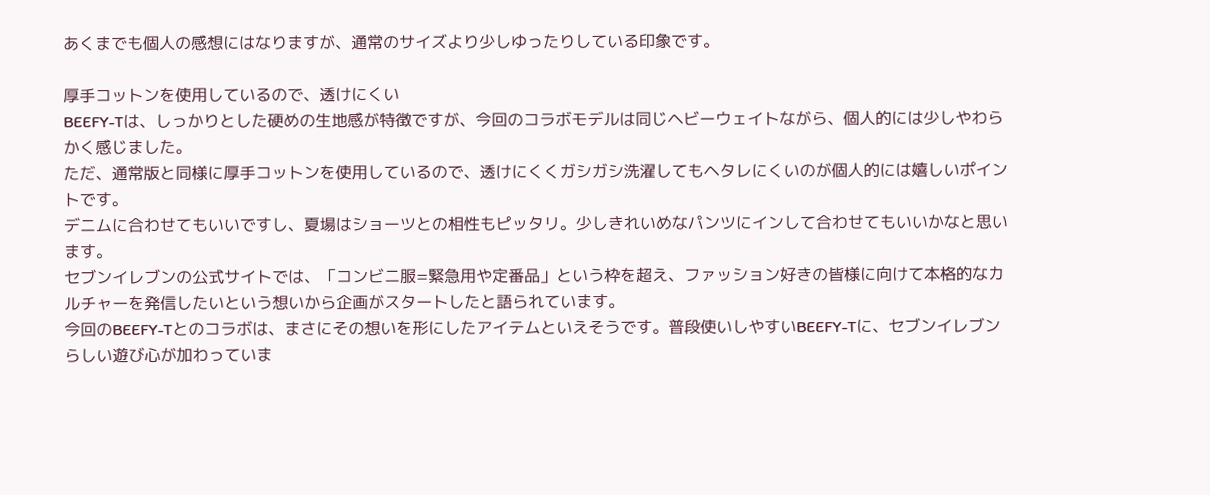あくまでも個人の感想にはなりますが、通常のサイズより少しゆったりしている印象です。

厚手コットンを使用しているので、透けにくい
BEEFY-Tは、しっかりとした硬めの生地感が特徴ですが、今回のコラボモデルは同じヘビーウェイトながら、個人的には少しやわらかく感じました。
ただ、通常版と同様に厚手コットンを使用しているので、透けにくくガシガシ洗濯してもヘタレにくいのが個人的には嬉しいポイントです。
デニムに合わせてもいいですし、夏場はショーツとの相性もピッタリ。少しきれいめなパンツにインして合わせてもいいかなと思います。
セブンイレブンの公式サイトでは、「コンビニ服=緊急用や定番品」という枠を超え、ファッション好きの皆様に向けて本格的なカルチャーを発信したいという想いから企画がスタートしたと語られています。
今回のBEEFY-Tとのコラボは、まさにその想いを形にしたアイテムといえそうです。普段使いしやすいBEEFY-Tに、セブンイレブンらしい遊び心が加わっていま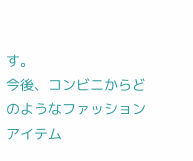す。
今後、コンビニからどのようなファッションアイテム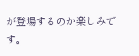が登場するのか楽しみです。